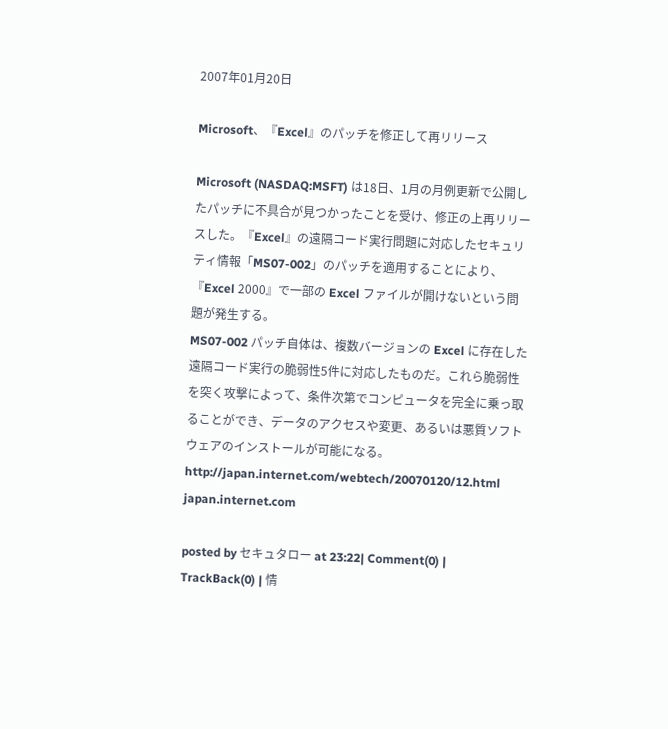2007年01月20日

Microsoft、『Excel』のパッチを修正して再リリース

Microsoft (NASDAQ:MSFT) は18日、1月の月例更新で公開したパッチに不具合が見つかったことを受け、修正の上再リリースした。『Excel』の遠隔コード実行問題に対応したセキュリティ情報「MS07-002」のパッチを適用することにより、『Excel 2000』で一部の Excel ファイルが開けないという問題が発生する。
MS07-002 パッチ自体は、複数バージョンの Excel に存在した遠隔コード実行の脆弱性5件に対応したものだ。これら脆弱性を突く攻撃によって、条件次第でコンピュータを完全に乗っ取ることができ、データのアクセスや変更、あるいは悪質ソフトウェアのインストールが可能になる。
http://japan.internet.com/webtech/20070120/12.html
japan.internet.com

posted by セキュタロー at 23:22| Comment(0) | TrackBack(0) | 情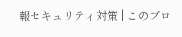報セキュリティ対策 | このブロ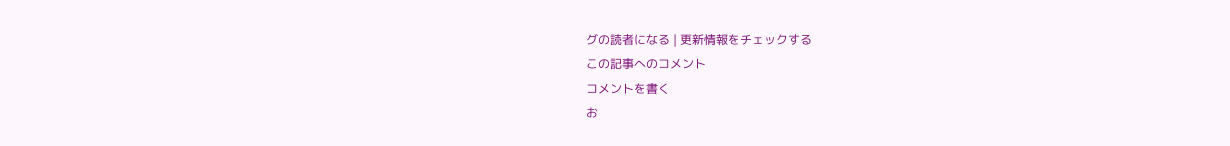グの読者になる | 更新情報をチェックする
この記事へのコメント
コメントを書く
お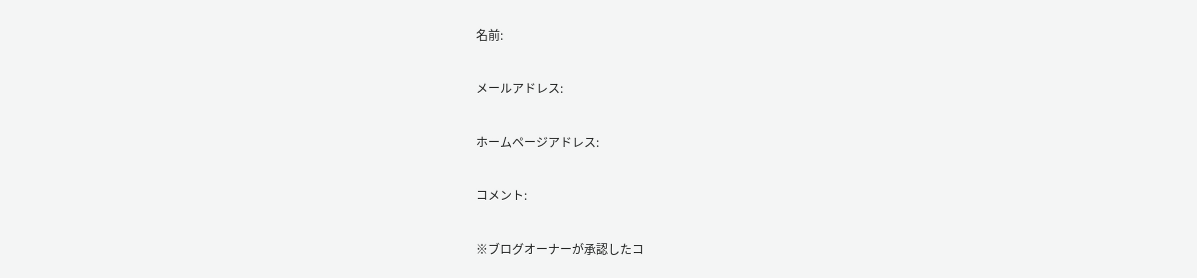名前:

メールアドレス:

ホームページアドレス:

コメント:

※ブログオーナーが承認したコ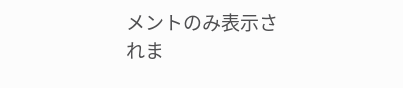メントのみ表示されま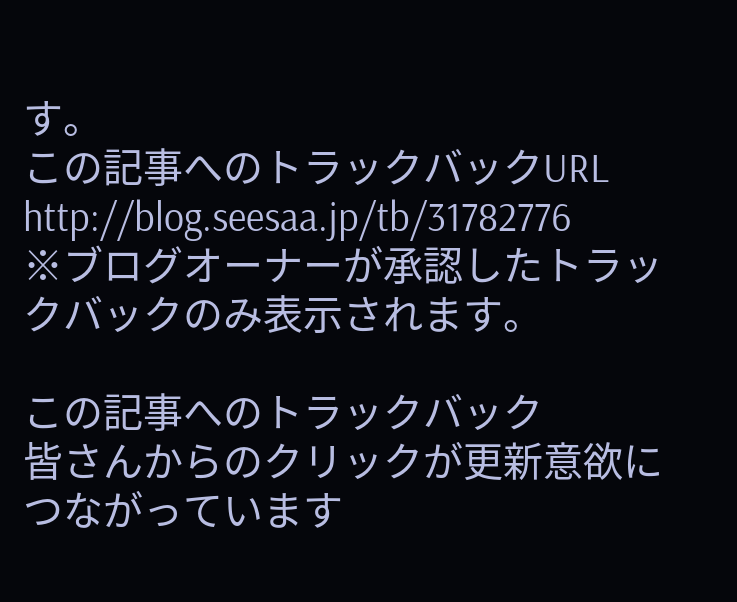す。
この記事へのトラックバックURL
http://blog.seesaa.jp/tb/31782776
※ブログオーナーが承認したトラックバックのみ表示されます。

この記事へのトラックバック
皆さんからのクリックが更新意欲につながっています